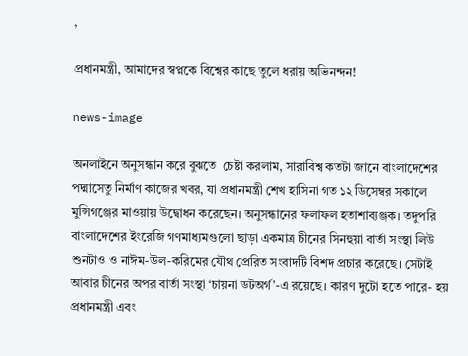,

প্রধানমন্ত্রী, আমাদের স্বপ্নকে বিশ্বের কাছে তুলে ধরায় অভিনন্দন!

news-image

অনলাইনে অনুসন্ধান করে বুঝতে  চেষ্টা করলাম, সারাবিশ্ব কতটা জানে বাংলাদেশের পদ্মাসেতু নির্মাণ কাজের খবর, যা প্রধানমন্ত্রী শেখ হাসিনা গত ১২ ডিসেম্বর সকালে মুন্সিগঞ্জের মাওয়ায় উদ্বোধন করেছেন। অনুসন্ধানের ফলাফল হতাশাব্যঞ্জক। তদুপরি বাংলাদেশের ইংরেজি গণমাধ্যমগুলো ছাড়া একমাত্র চীনের সিনহুয়া বার্তা সংস্থা লিউ শুনটাও ও নাঈম-উল-করিমের যৌথ প্রেরিত সংবাদটি বিশদ প্রচার করেছে। সেটাই আবার চীনের অপর বার্তা সংস্থা ‘চায়না ডটঅর্গ’-এ রয়েছে। কারণ দুটো হতে পারে- হয় প্রধানমন্ত্রী এবং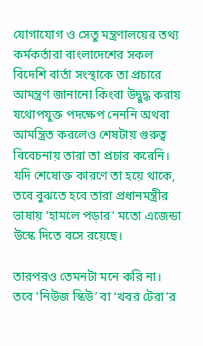যোগাযোগ ও সেতু মন্ত্রণালয়ের তথ্য কর্মকর্তারা বাংলাদেশের সকল বিদেশি বার্তা সংস্থাকে তা প্রচারে আমন্ত্রণ জানানো কিংবা উদ্বুদ্ধ করায় যথোপযুক্ত পদক্ষেপ নেননি অথবা আমন্ত্রিত করলেও শেষটায় গুরুত্ব বিবেচনায় তারা তা প্রচার করেনি। যদি শেষোক্ত কারণে তা হয়ে থাকে, তবে বুঝতে হবে তারা প্রধানমন্ত্রীর ভাষায় ‘হামলে পড়ার’ মতো এজেন্ডা উস্কে দিতে বসে রয়েছে।

তারপরও তেমনটা মনে করি না। তবে ‘নিউজ স্কিউ’ বা ‘খবর টেরা’র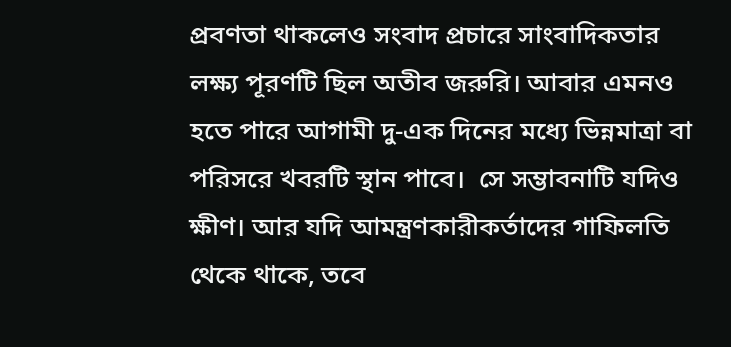প্রবণতা থাকলেও সংবাদ প্রচারে সাংবাদিকতার লক্ষ্য পূরণটি ছিল অতীব জরুরি। আবার এমনও হতে পারে আগামী দু-এক দিনের মধ্যে ভিন্নমাত্রা বা পরিসরে খবরটি স্থান পাবে।  সে সম্ভাবনাটি যদিও ক্ষীণ। আর যদি আমন্ত্রণকারীকর্তাদের গাফিলতি  থেকে থাকে, তবে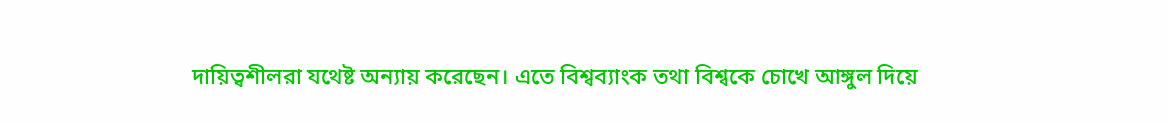দায়িত্বশীলরা যথেষ্ট অন্যায় করেছেন। এতে বিশ্বব্যাংক তথা বিশ্বকে চোখে আঙ্গুল দিয়ে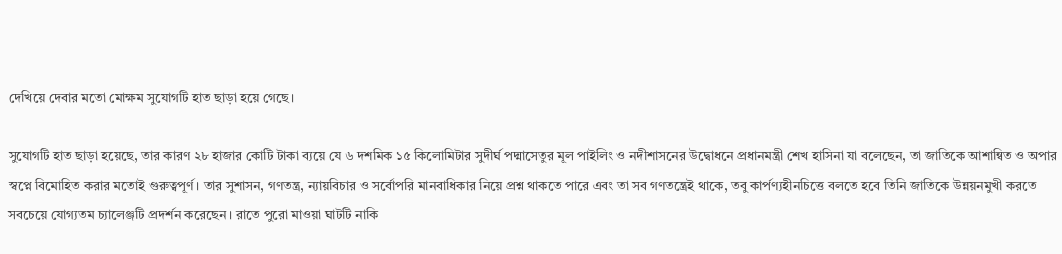দেখিয়ে দেবার মতো মোক্ষম সুযোগটি হাত ছাড়া হয়ে গেছে।

সুযোগটি হাত ছাড়া হয়েছে, তার কারণ ২৮ হাজার কোটি টাকা ব্যয়ে যে ৬ দশমিক ১৫ কিলোমিটার সুদীর্ঘ পদ্মাসেতুর মূল পাইলিং ও নদীশাসনের উদ্বোধনে প্রধানমন্ত্রী শেখ হাসিনা যা বলেছেন, তা জাতিকে আশান্বিত ও অপার স্বপ্নে বিমোহিত করার মতোই গুরুত্বপূর্ণ। তার সুশাসন, গণতন্ত্র, ন্যায়বিচার ও সর্বোপরি মানবাধিকার নিয়ে প্রশ্ন থাকতে পারে এবং তা সব গণতন্ত্রেই থাকে, তবু কার্পণ্যহীনচিত্তে বলতে হবে তিনি জাতিকে উন্নয়নমুখী করতে সবচেয়ে যোগ্যতম চ্যালেঞ্জটি প্রদর্শন করেছেন। রাতে পুরো মাওয়া ঘাটটি নাকি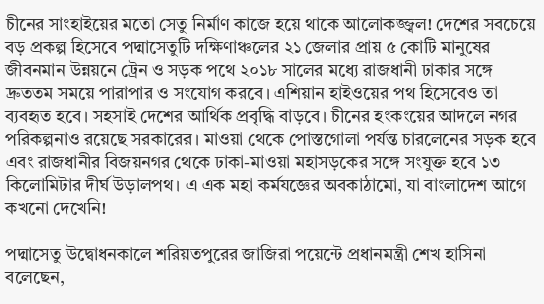চীনের সাংহাইয়ের মতো সেতু নির্মাণ কাজে হয়ে থাকে আলোকজ্জ্বল! দেশের সবচেয়ে বড় প্রকল্প হিসেবে পদ্মাসেতুটি দক্ষিণাঞ্চলের ২১ জেলার প্রায় ৫ কোটি মানুষের জীবনমান উন্নয়নে ট্রেন ও সড়ক পথে ২০১৮ সালের মধ্যে রাজধানী ঢাকার সঙ্গে দ্রুততম সময়ে পারাপার ও সংযোগ করবে। এশিয়ান হাইওয়ের পথ হিসেবেও তা ব্যবহৃত হবে। সহসাই দেশের আর্থিক প্রবৃদ্ধি বাড়বে। চীনের হংকংয়ের আদলে নগর পরিকল্পনাও রয়েছে সরকারের। মাওয়া থেকে পোস্তগোলা পর্যন্ত চারলেনের সড়ক হবে এবং রাজধানীর বিজয়নগর থেকে ঢাকা-মাওয়া মহাসড়কের সঙ্গে সংযুক্ত হবে ১৩ কিলোমিটার দীর্ঘ উড়ালপথ। এ এক মহা কর্মযজ্ঞের অবকাঠামো, যা বাংলাদেশ আগে কখনো দেখেনি!

পদ্মাসেতু উদ্বোধনকালে শরিয়তপুরের জাজিরা পয়েন্টে প্রধানমন্ত্রী শেখ হাসিনা বলেছেন,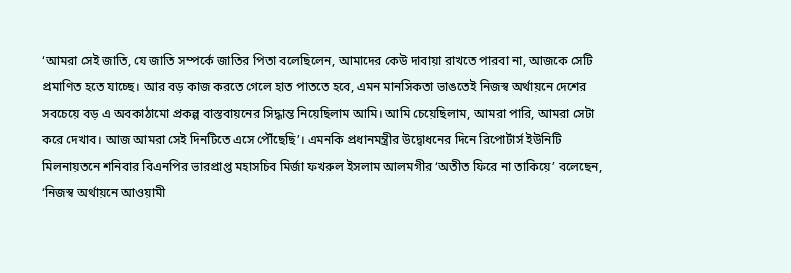‘আমরা সেই জাতি, যে জাতি সম্পর্কে জাতির পিতা বলেছিলেন, আমাদের কেউ দাবায়া রাখতে পারবা না, আজকে সেটি প্রমাণিত হতে যাচ্ছে। আর বড় কাজ করতে গেলে হাত পাততে হবে, এমন মানসিকতা ভাঙতেই নিজস্ব অর্থায়নে দেশের সবচেয়ে বড় এ অবকাঠামো প্রকল্প বাস্তবায়নের সিদ্ধান্ত নিয়েছিলাম আমি। আমি চেয়েছিলাম, আমরা পারি, আমরা সেটা করে দেখাব। আজ আমরা সেই দিনটিতে এসে পৌঁছেছি’। এমনকি প্রধানমন্ত্রীর উদ্বোধনের দিনে রিপোর্টার্স ইউনিটি মিলনায়তনে শনিবার বিএনপির ভারপ্রাপ্ত মহাসচিব মির্জা ফখরুল ইসলাম আলমগীর ‘অতীত ফিরে না তাকিয়ে’ বলেছেন, ‘নিজস্ব অর্থায়নে আওয়ামী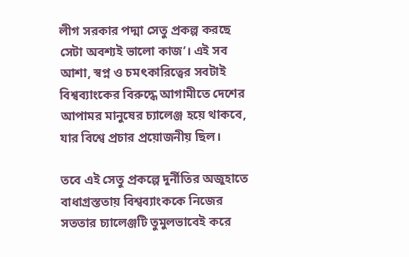লীগ সরকার পদ্মা সেতু প্রকল্প করছে সেটা অবশ্যই ভালো কাজ’। এই সব আশা, স্বপ্ন ও চমৎকারিত্বের সবটাই বিশ্বব্যাংকের বিরুদ্ধে আগামীতে দেশের আপামর মানুষের চ্যালেঞ্জ হয়ে থাকবে, যার বিশ্বে প্রচার প্রয়োজনীয় ছিল।

তবে এই সেতু প্রকল্পে দুর্নীতির অজুহাতে বাধাগ্রস্ততায় বিশ্বব্যাংককে নিজের সততার চ্যালেঞ্জটি তুমুলভাবেই করে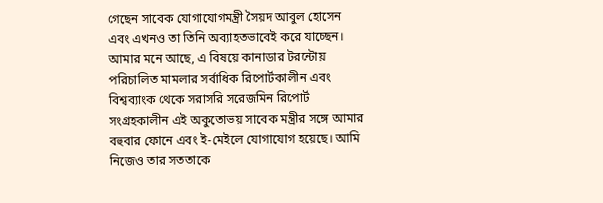গেছেন সাবেক যোগাযোগমন্ত্রী সৈয়দ আবুল হোসেন এবং এখনও তা তিনি অব্যাহতভাবেই করে যাচ্ছেন। আমার মনে আছে, এ বিষয়ে কানাডার টরন্টোয় পরিচালিত মামলার সর্বাধিক রিপোর্টকালীন এবং বিশ্বব্যাংক থেকে সরাসরি সরেজমিন রিপোর্ট সংগ্রহকালীন এই অকুতোভয় সাবেক মন্ত্রীর সঙ্গে আমার বহুবার ফোনে এবং ই-মেইলে যোগাযোগ হয়েছে। আমি নিজেও তার সততাকে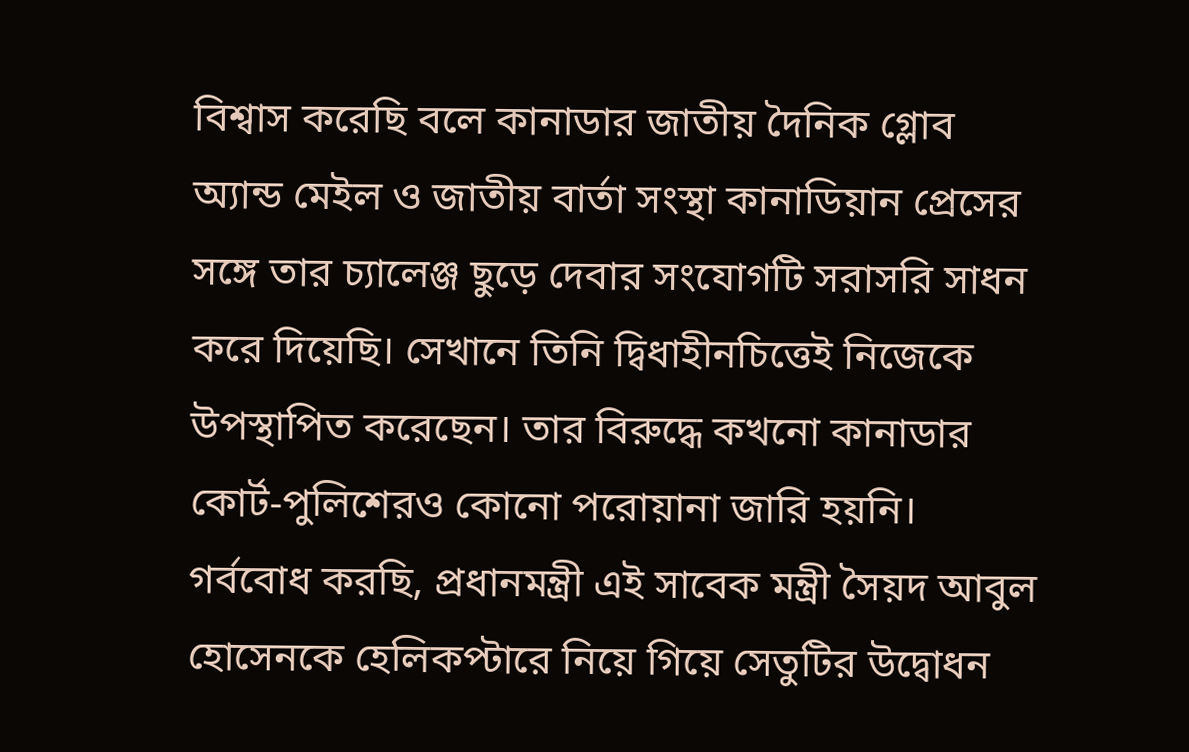বিশ্বাস করেছি বলে কানাডার জাতীয় দৈনিক গ্লোব অ্যান্ড মেইল ও জাতীয় বার্তা সংস্থা কানাডিয়ান প্রেসের সঙ্গে তার চ্যালেঞ্জ ছুড়ে দেবার সংযোগটি সরাসরি সাধন করে দিয়েছি। সেখানে তিনি দ্বিধাহীনচিত্তেই নিজেকে উপস্থাপিত করেছেন। তার বিরুদ্ধে কখনো কানাডার কোর্ট-পুলিশেরও কোনো পরোয়ানা জারি হয়নি। গর্ববোধ করছি, প্রধানমন্ত্রী এই সাবেক মন্ত্রী সৈয়দ আবুল হোসেনকে হেলিকপ্টারে নিয়ে গিয়ে সেতুটির উদ্বোধন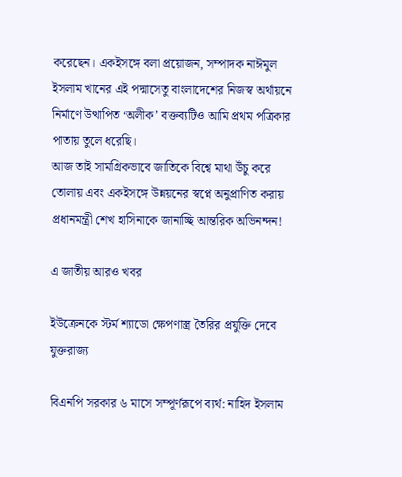করেছেন। একইসঙ্গে বলা প্রয়োজন, সম্পাদক নাঈমুল ইসলাম খানের এই পদ্মাসেতু বাংলাদেশের নিজস্ব অর্থায়নে নির্মাণে উত্থাপিত ‘অলীক’ বক্তব্যটিও আমি প্রথম পত্রিকার পাতায় তুলে ধরেছি।
আজ তাই সামগ্রিকভাবে জাতিকে বিশ্বে মাথা উঁচু করে তোলায় এবং একইসঙ্গে উন্নয়নের স্বপ্নে অনুপ্রাণিত করায় প্রধানমন্ত্রী শেখ হাসিনাকে জানাচ্ছি আন্তরিক অভিনন্দন!

এ জাতীয় আরও খবর

ইউক্রেনকে স্টর্ম শ্যাডো ক্ষেপণাস্ত্র তৈরির প্রযুক্তি দেবে যুক্তরাজ্য

বিএনপি সরকার ৬ মাসে সম্পূর্ণরূপে ব্যর্থ: নাহিদ ইসলাম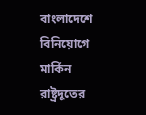বাংলাদেশে বিনিয়োগে মার্কিন রাষ্ট্রদূতের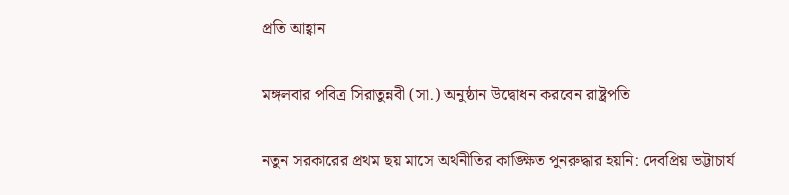প্রতি আহ্বান

মঙ্গলবার পবিত্র সিরাতুন্নবী (সা.) অনুষ্ঠান উদ্বোধন করবেন রাষ্ট্রপতি

নতুন সরকারের প্রথম ছয় মাসে অর্থনীতির কাঙ্ক্ষিত পুনরুদ্ধার হয়নি: দেবপ্রিয় ভট্টাচার্য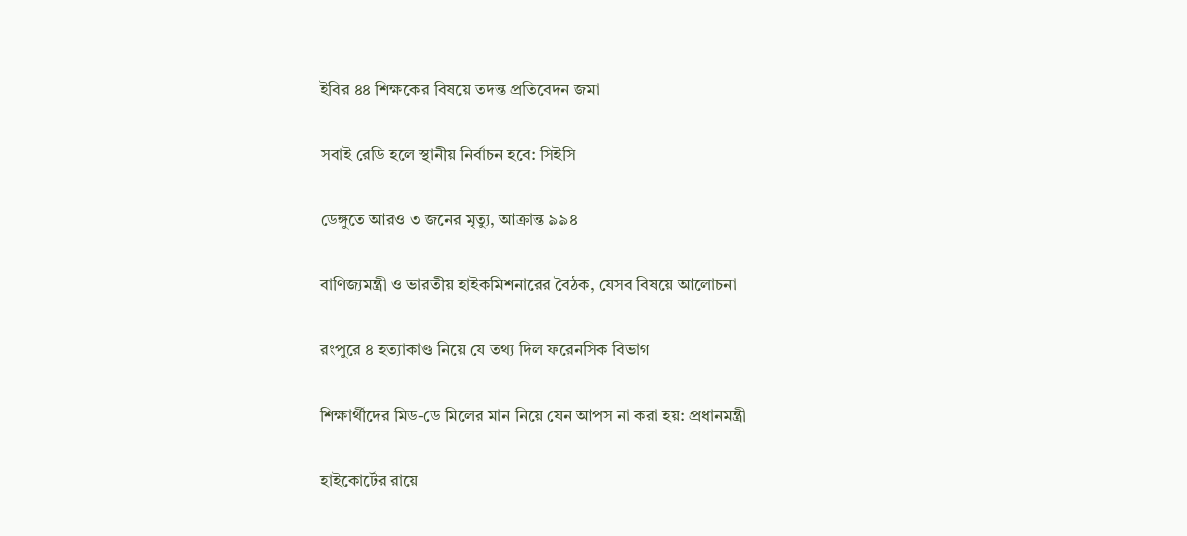ইবির ৪৪ শিক্ষকের বিষয়ে তদন্ত প্রতিবেদন জমা

সবাই রেডি হলে স্থানীয় নির্বাচন হবে: সিইসি

ডেঙ্গুতে আরও ৩ জনের মৃত্যু, আক্রান্ত ৯৯৪

বাণিজ্যমন্ত্রী ও ভারতীয় হাইকমিশনারের বৈঠক, যেসব বিষয়ে আলোচনা

রংপুরে ৪ হত্যাকাণ্ড নিয়ে যে তথ্য দিল ফরেনসিক বিভাগ

শিক্ষার্থীদের মিড-ডে মিলের মান নিয়ে যেন আপস না করা হয়: প্রধানমন্ত্রী

হাইকোর্টের রায়ে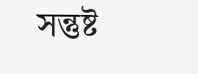সন্তুষ্ট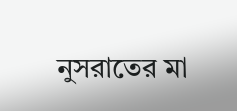নুসরাতের মা